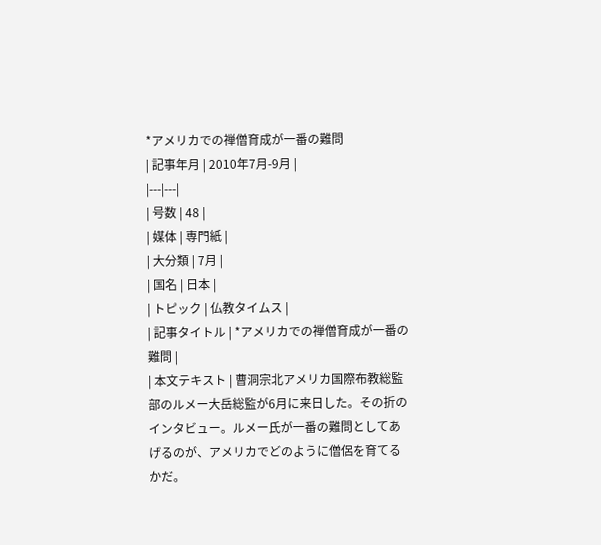*アメリカでの禅僧育成が一番の難問
| 記事年月 | 2010年7月-9月 |
|---|---|
| 号数 | 48 |
| 媒体 | 専門紙 |
| 大分類 | 7月 |
| 国名 | 日本 |
| トピック | 仏教タイムス |
| 記事タイトル | *アメリカでの禅僧育成が一番の難問 |
| 本文テキスト | 曹洞宗北アメリカ国際布教総監部のルメー大岳総監が6月に来日した。その折のインタビュー。ルメー氏が一番の難問としてあげるのが、アメリカでどのように僧侶を育てるかだ。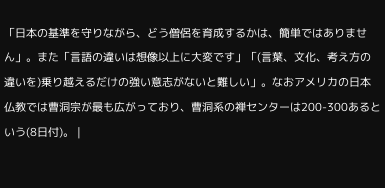「日本の基準を守りながら、どう僧侶を育成するかは、簡単ではありません」。また「言語の違いは想像以上に大変です」「(言葉、文化、考え方の違いを)乗り越えるだけの強い意志がないと難しい」。なおアメリカの日本仏教では曹洞宗が最も広がっており、曹洞系の禅センターは200-300あるという(8日付)。 |